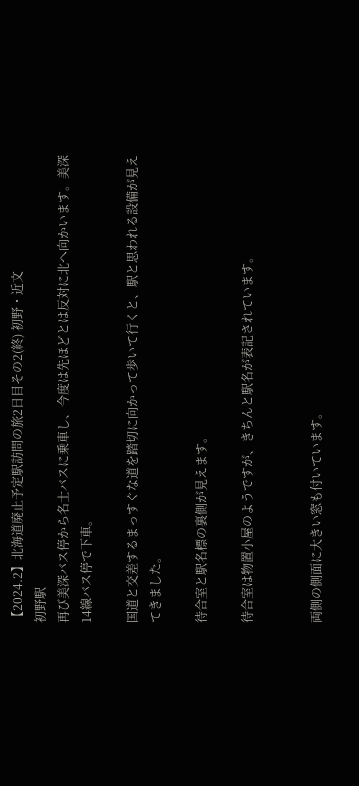【2024.2】北海道廃止予定駅訪問の旅2日目その2(終) 初野・近文
初野駅
再び美深バス停から名士バスに乗車し、今度は先ほどとは反対に北へ向かいます。美深14線バス停で下車。

国道と交差するまっすぐな道を踏切に向かって歩いて行くと、駅と思われる設備が見えてきました。

待合室と駅名標の裏側が見えます。

待合室は物置小屋のようですが、きちんと駅名が表記されています。


両側の側面に大きい窓も付いています。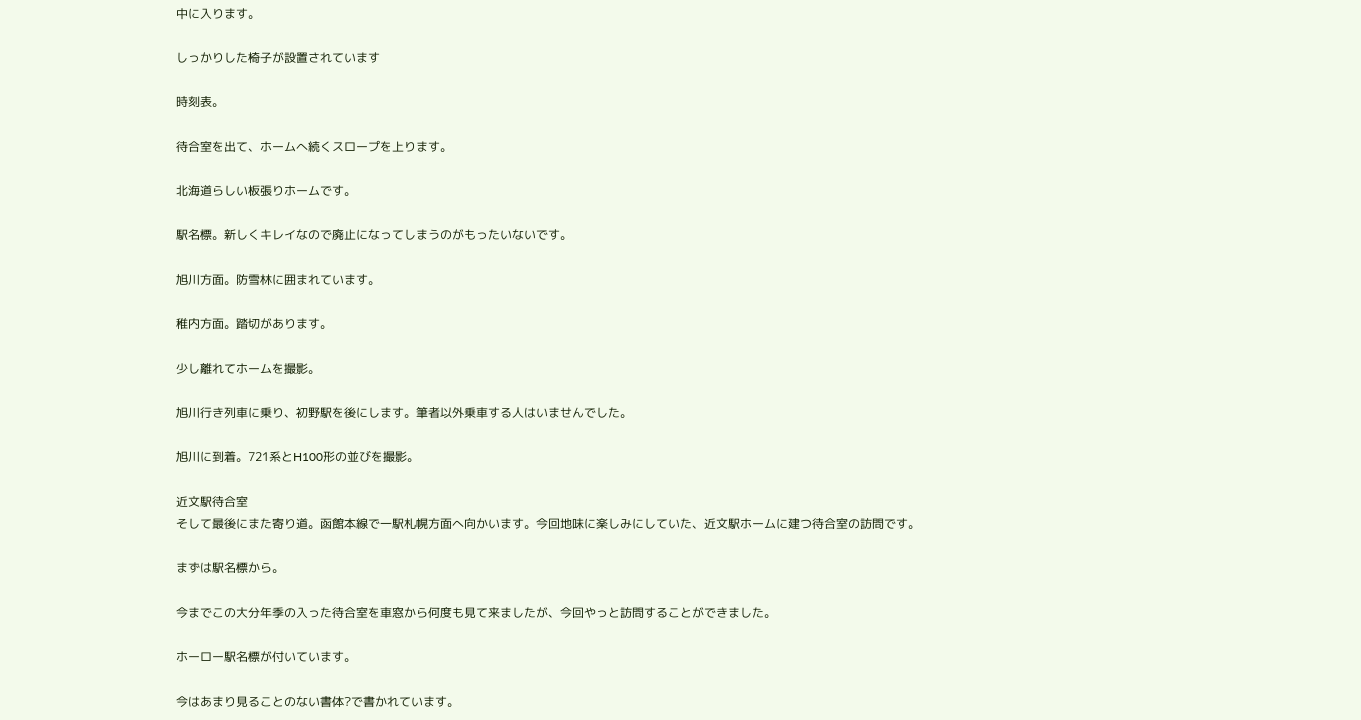中に入ります。

しっかりした椅子が設置されています

時刻表。

待合室を出て、ホームへ続くスロープを上ります。

北海道らしい板張りホームです。

駅名標。新しくキレイなので廃止になってしまうのがもったいないです。

旭川方面。防雪林に囲まれています。

稚内方面。踏切があります。

少し離れてホームを撮影。

旭川行き列車に乗り、初野駅を後にします。筆者以外乗車する人はいませんでした。

旭川に到着。721系とH100形の並びを撮影。

近文駅待合室
そして最後にまた寄り道。函館本線で一駅札幌方面へ向かいます。今回地味に楽しみにしていた、近文駅ホームに建つ待合室の訪問です。

まずは駅名標から。

今までこの大分年季の入った待合室を車窓から何度も見て来ましたが、今回やっと訪問することができました。

ホーロー駅名標が付いています。

今はあまり見ることのない書体?で書かれています。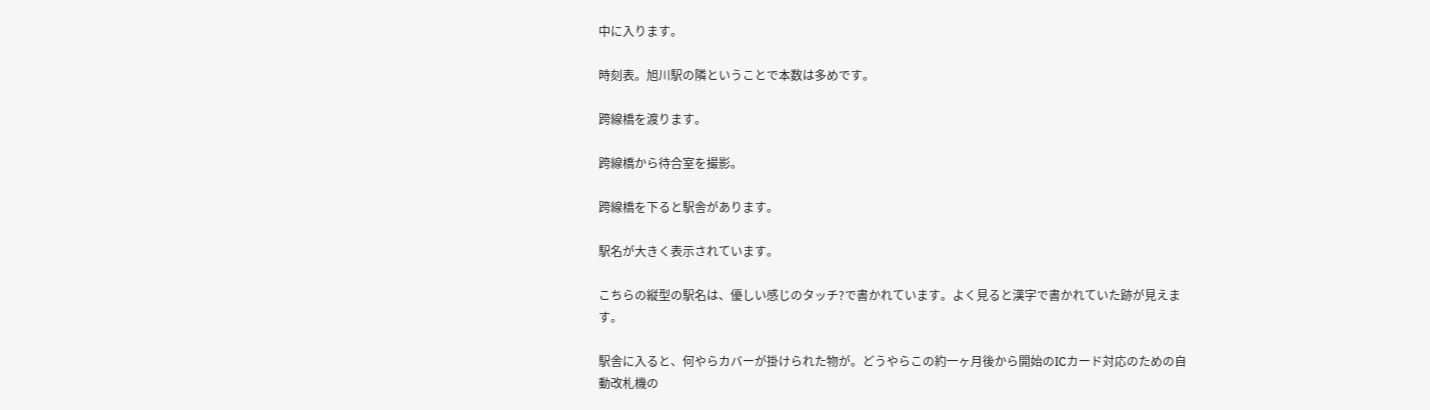中に入ります。

時刻表。旭川駅の隣ということで本数は多めです。

跨線橋を渡ります。

跨線橋から待合室を撮影。

跨線橋を下ると駅舎があります。

駅名が大きく表示されています。

こちらの縦型の駅名は、優しい感じのタッチ?で書かれています。よく見ると漢字で書かれていた跡が見えます。

駅舎に入ると、何やらカバーが掛けられた物が。どうやらこの約一ヶ月後から開始のICカード対応のための自動改札機の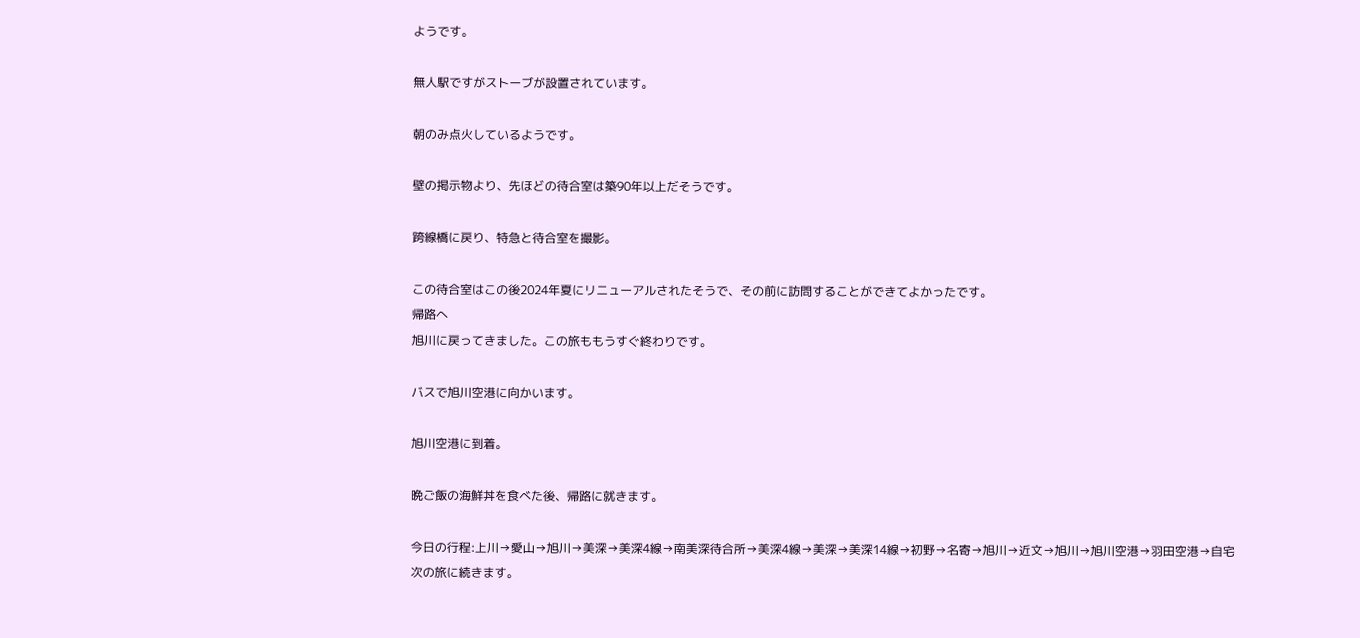ようです。

無人駅ですがストーブが設置されています。

朝のみ点火しているようです。

壁の掲示物より、先ほどの待合室は築90年以上だそうです。

跨線橋に戻り、特急と待合室を撮影。

この待合室はこの後2024年夏にリニューアルされたそうで、その前に訪問することができてよかったです。
帰路へ
旭川に戻ってきました。この旅ももうすぐ終わりです。

バスで旭川空港に向かいます。

旭川空港に到着。

晩ご飯の海鮮丼を食べた後、帰路に就きます。

今日の行程:上川→愛山→旭川→美深→美深4線→南美深待合所→美深4線→美深→美深14線→初野→名寄→旭川→近文→旭川→旭川空港→羽田空港→自宅
次の旅に続きます。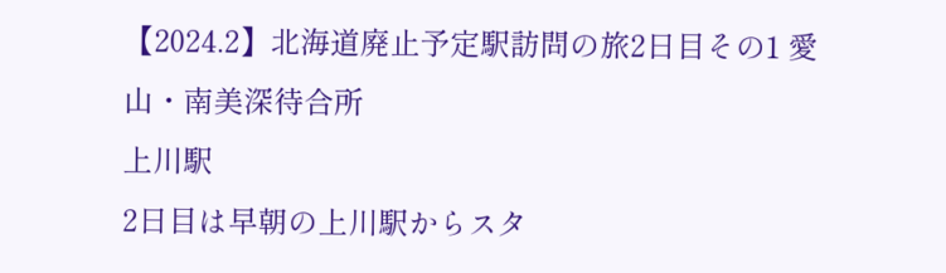【2024.2】北海道廃止予定駅訪問の旅2日目その1 愛山・南美深待合所
上川駅
2日目は早朝の上川駅からスタ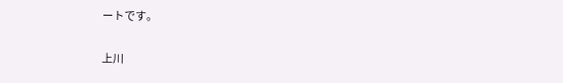ートです。

上川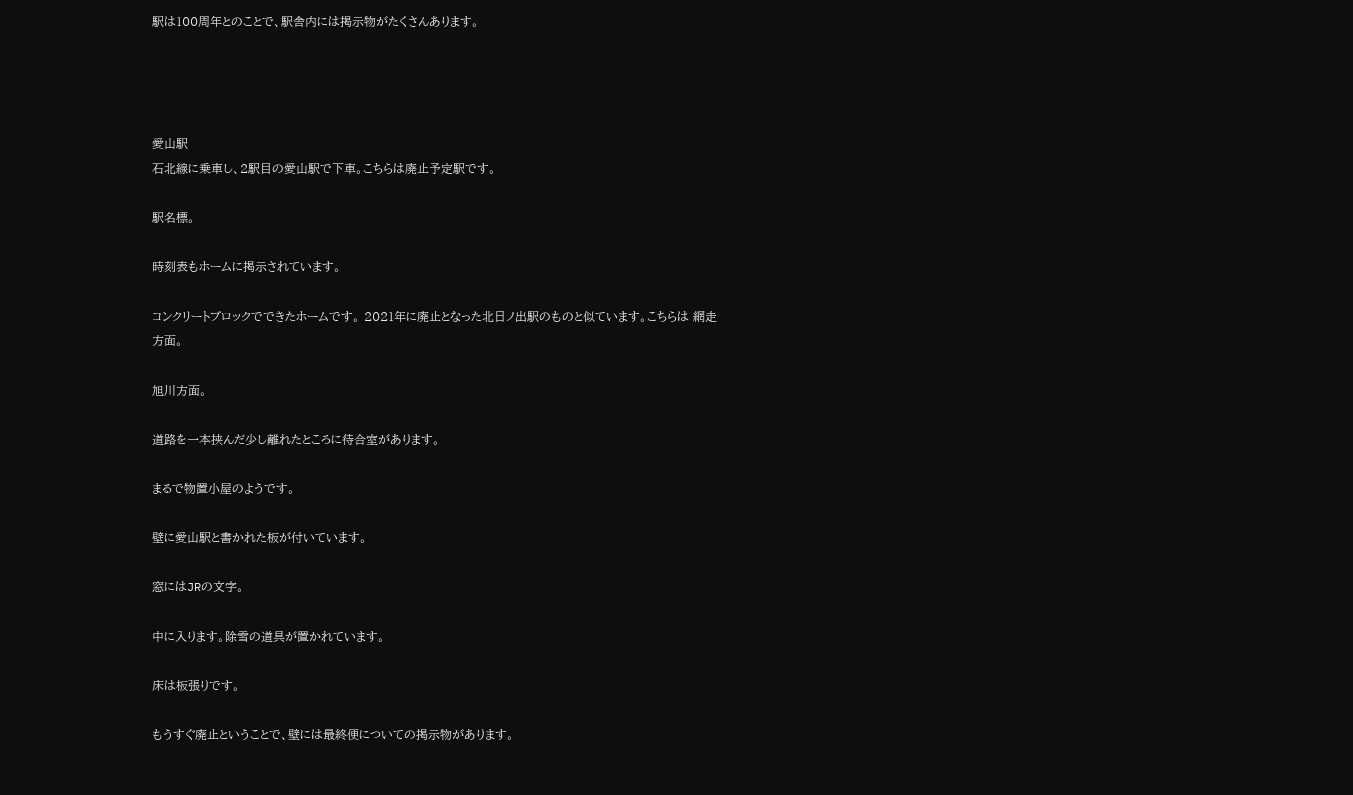駅は100周年とのことで、駅舎内には掲示物がたくさんあります。




愛山駅
石北線に乗車し、2駅目の愛山駅で下車。こちらは廃止予定駅です。

駅名標。

時刻表もホームに掲示されています。

コンクリートブロックでできたホームです。 2021年に廃止となった北日ノ出駅のものと似ています。こちらは 網走方面。

旭川方面。

道路を一本挟んだ少し離れたところに待合室があります。

まるで物置小屋のようです。

壁に愛山駅と書かれた板が付いています。

窓にはJRの文字。

中に入ります。除雪の道具が置かれています。

床は板張りです。

もうすぐ廃止ということで、壁には最終便についての掲示物があります。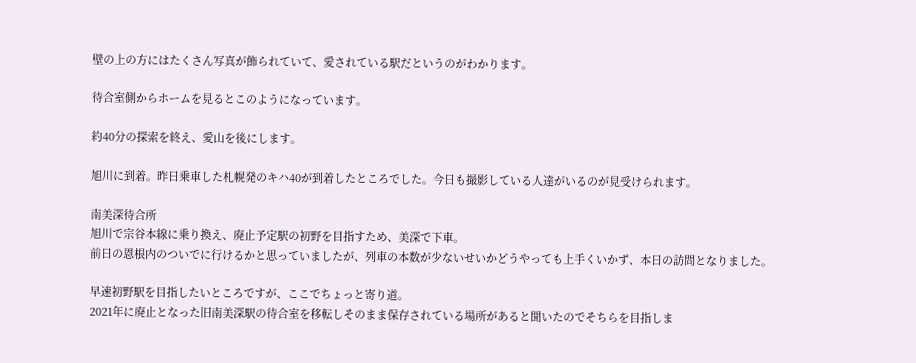壁の上の方にはたくさん写真が飾られていて、愛されている駅だというのがわかります。

待合室側からホームを見るとこのようになっています。

約40分の探索を終え、愛山を後にします。

旭川に到着。昨日乗車した札幌発のキハ40が到着したところでした。今日も撮影している人達がいるのが見受けられます。

南美深待合所
旭川で宗谷本線に乗り換え、廃止予定駅の初野を目指すため、美深で下車。
前日の恩根内のついでに行けるかと思っていましたが、列車の本数が少ないせいかどうやっても上手くいかず、本日の訪問となりました。

早速初野駅を目指したいところですが、ここでちょっと寄り道。
2021年に廃止となった旧南美深駅の待合室を移転しそのまま保存されている場所があると聞いたのでそちらを目指しま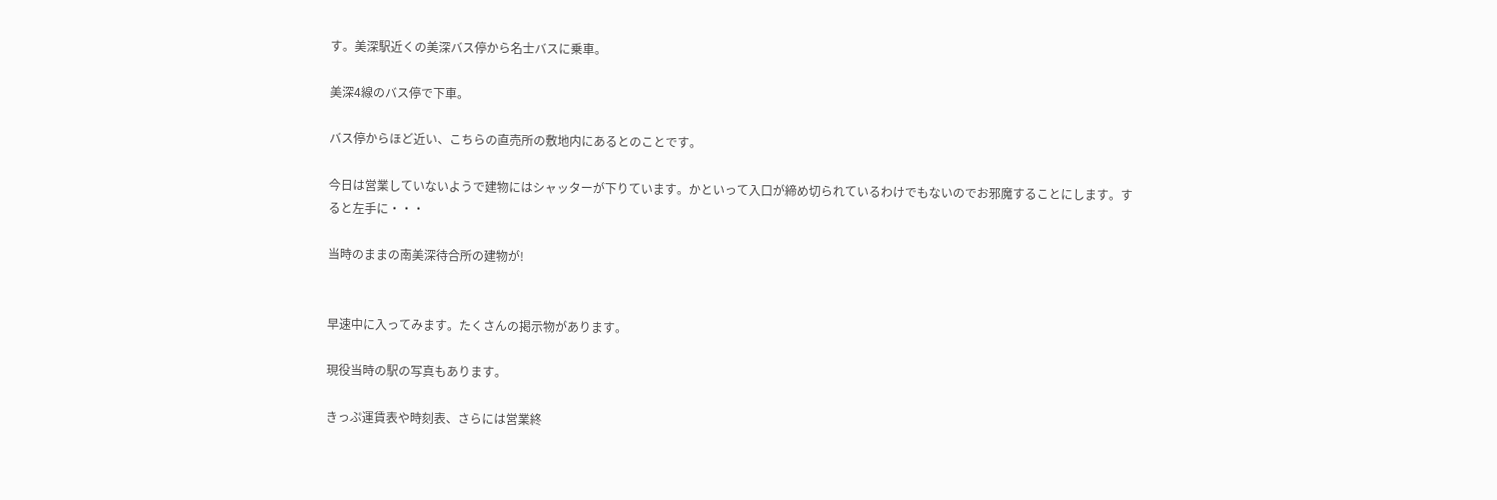す。美深駅近くの美深バス停から名士バスに乗車。

美深4線のバス停で下車。

バス停からほど近い、こちらの直売所の敷地内にあるとのことです。

今日は営業していないようで建物にはシャッターが下りています。かといって入口が締め切られているわけでもないのでお邪魔することにします。すると左手に・・・

当時のままの南美深待合所の建物が!


早速中に入ってみます。たくさんの掲示物があります。

現役当時の駅の写真もあります。

きっぷ運賃表や時刻表、さらには営業終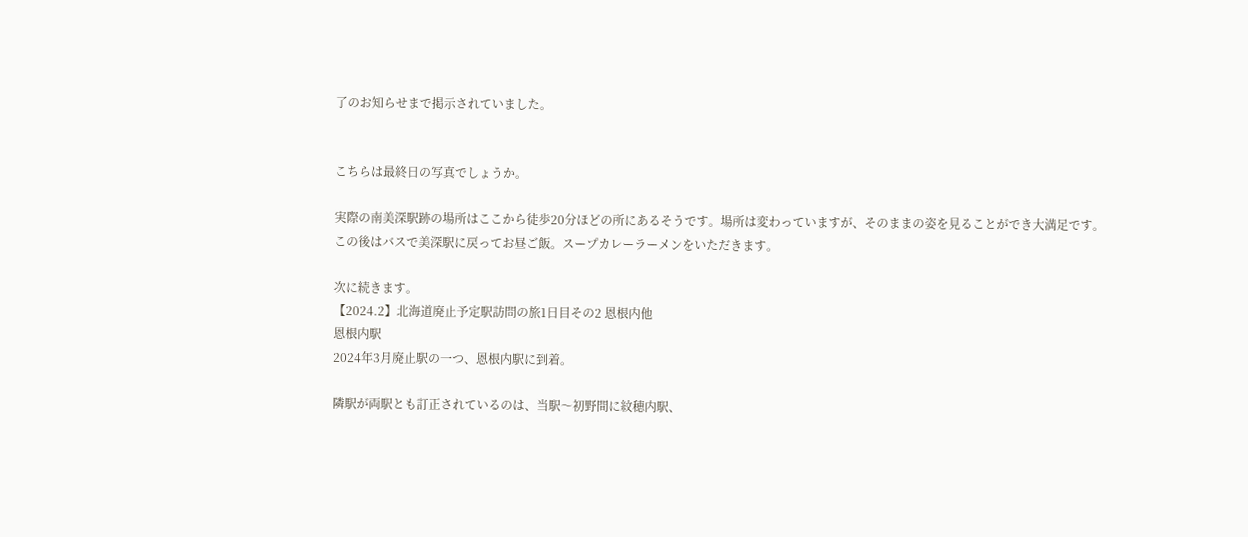了のお知らせまで掲示されていました。


こちらは最終日の写真でしょうか。

実際の南美深駅跡の場所はここから徒歩20分ほどの所にあるそうです。場所は変わっていますが、そのままの姿を見ることができ大満足です。
この後はバスで美深駅に戻ってお昼ご飯。スープカレーラーメンをいただきます。

次に続きます。
【2024.2】北海道廃止予定駅訪問の旅1日目その2 恩根内他
恩根内駅
2024年3月廃止駅の一つ、恩根内駅に到着。

隣駅が両駅とも訂正されているのは、当駅〜初野間に紋穂内駅、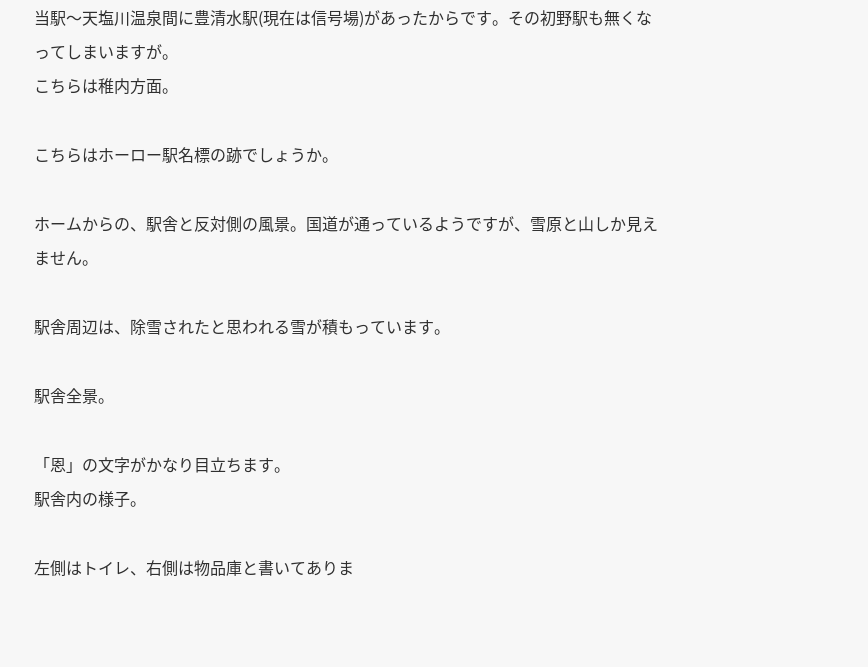当駅〜天塩川温泉間に豊清水駅(現在は信号場)があったからです。その初野駅も無くなってしまいますが。
こちらは稚内方面。

こちらはホーロー駅名標の跡でしょうか。

ホームからの、駅舎と反対側の風景。国道が通っているようですが、雪原と山しか見えません。

駅舎周辺は、除雪されたと思われる雪が積もっています。

駅舎全景。

「恩」の文字がかなり目立ちます。
駅舎内の様子。

左側はトイレ、右側は物品庫と書いてありま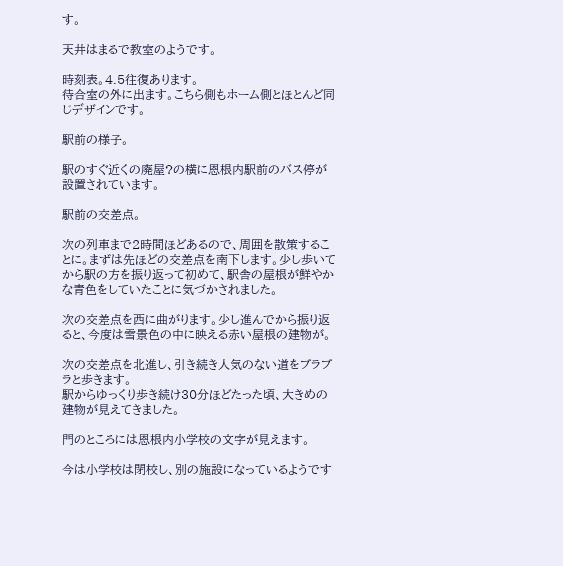す。

天井はまるで教室のようです。

時刻表。4.5往復あります。
待合室の外に出ます。こちら側もホーム側とほとんど同じデザインです。

駅前の様子。

駅のすぐ近くの廃屋?の横に恩根内駅前のバス停が設置されています。

駅前の交差点。

次の列車まで2時間ほどあるので、周囲を散策することに。まずは先ほどの交差点を南下します。少し歩いてから駅の方を振り返って初めて、駅舎の屋根が鮮やかな青色をしていたことに気づかされました。

次の交差点を西に曲がります。少し進んでから振り返ると、今度は雪景色の中に映える赤い屋根の建物が。

次の交差点を北進し、引き続き人気のない道をブラブラと歩きます。
駅からゆっくり歩き続け30分ほどたった頃、大きめの建物が見えてきました。

門のところには恩根内小学校の文字が見えます。

今は小学校は閉校し、別の施設になっているようです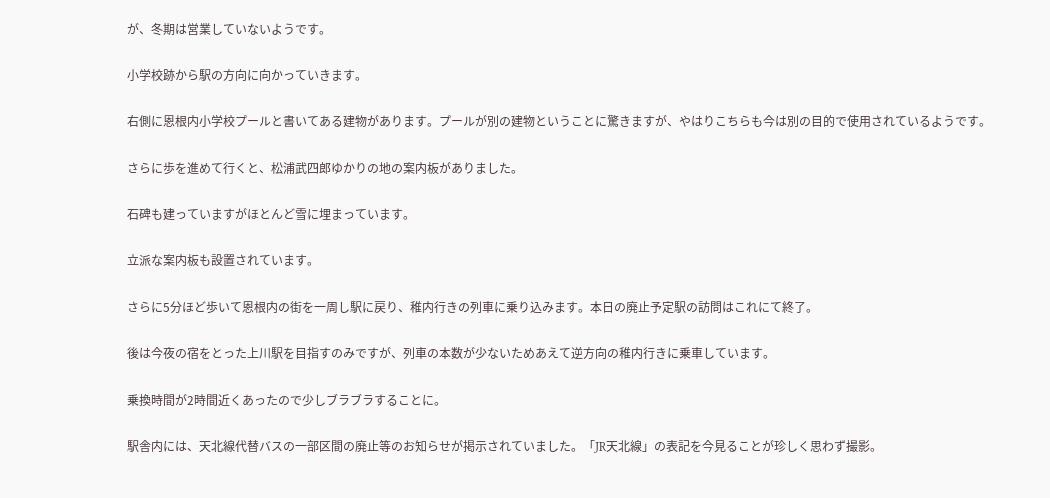が、冬期は営業していないようです。

小学校跡から駅の方向に向かっていきます。

右側に恩根内小学校プールと書いてある建物があります。プールが別の建物ということに驚きますが、やはりこちらも今は別の目的で使用されているようです。

さらに歩を進めて行くと、松浦武四郎ゆかりの地の案内板がありました。

石碑も建っていますがほとんど雪に埋まっています。

立派な案内板も設置されています。

さらに5分ほど歩いて恩根内の街を一周し駅に戻り、稚内行きの列車に乗り込みます。本日の廃止予定駅の訪問はこれにて終了。

後は今夜の宿をとった上川駅を目指すのみですが、列車の本数が少ないためあえて逆方向の稚内行きに乗車しています。

乗換時間が2時間近くあったので少しブラブラすることに。

駅舎内には、天北線代替バスの一部区間の廃止等のお知らせが掲示されていました。「JR天北線」の表記を今見ることが珍しく思わず撮影。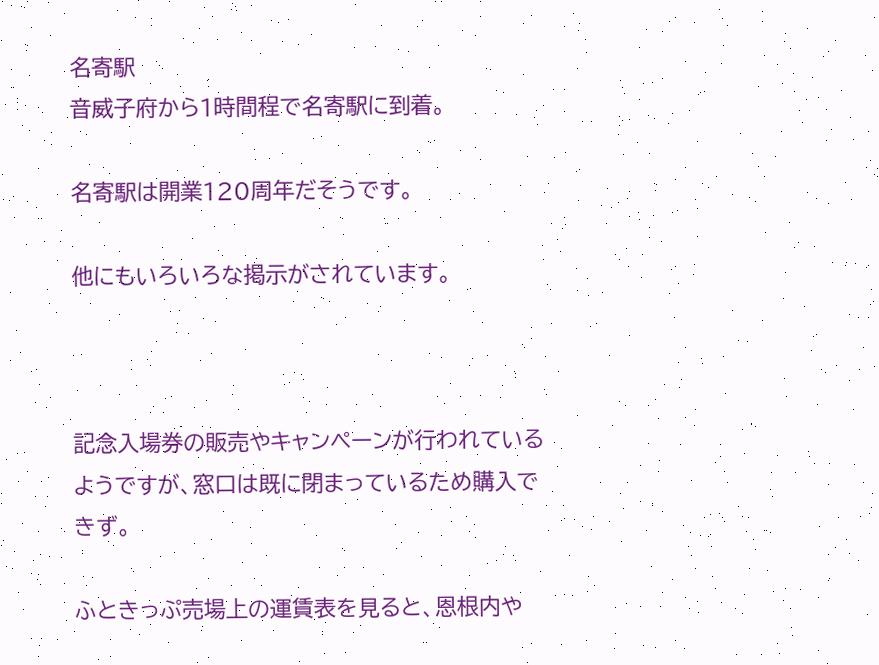名寄駅
音威子府から1時間程で名寄駅に到着。

名寄駅は開業120周年だそうです。

他にもいろいろな掲示がされています。



記念入場券の販売やキャンペーンが行われているようですが、窓口は既に閉まっているため購入できず。

ふときっぷ売場上の運賃表を見ると、恩根内や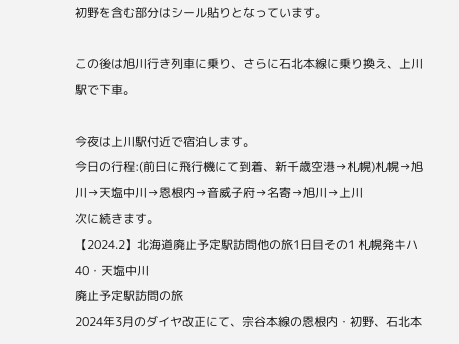初野を含む部分はシール貼りとなっています。

この後は旭川行き列車に乗り、さらに石北本線に乗り換え、上川駅で下車。

今夜は上川駅付近で宿泊します。
今日の行程:(前日に飛行機にて到着、新千歳空港→札幌)札幌→旭川→天塩中川→恩根内→音威子府→名寄→旭川→上川
次に続きます。
【2024.2】北海道廃止予定駅訪問他の旅1日目その1 札幌発キハ40・天塩中川
廃止予定駅訪問の旅
2024年3月のダイヤ改正にて、宗谷本線の恩根内・初野、石北本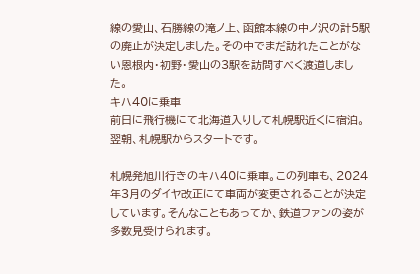線の愛山、石勝線の滝ノ上、函館本線の中ノ沢の計5駅の廃止が決定しました。その中でまだ訪れたことがない恩根内・初野・愛山の3駅を訪問すべく渡道しました。
キハ40に乗車
前日に飛行機にて北海道入りして札幌駅近くに宿泊。翌朝、札幌駅からスタートです。

札幌発旭川行きのキハ40に乗車。この列車も、2024年3月のダイヤ改正にて車両が変更されることが決定しています。そんなこともあってか、鉄道ファンの姿が多数見受けられます。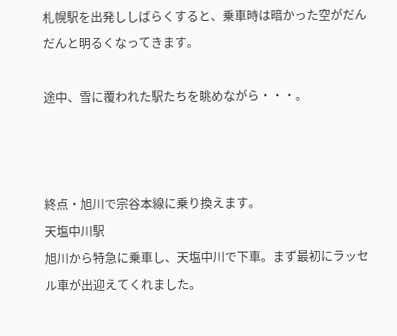札幌駅を出発ししばらくすると、乗車時は暗かった空がだんだんと明るくなってきます。

途中、雪に覆われた駅たちを眺めながら・・・。



終点・旭川で宗谷本線に乗り換えます。
天塩中川駅
旭川から特急に乗車し、天塩中川で下車。まず最初にラッセル車が出迎えてくれました。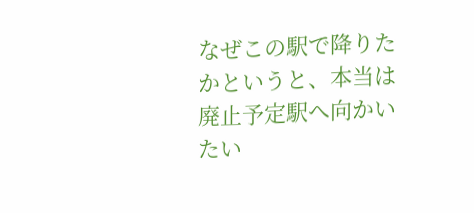なぜこの駅で降りたかというと、本当は廃止予定駅へ向かいたい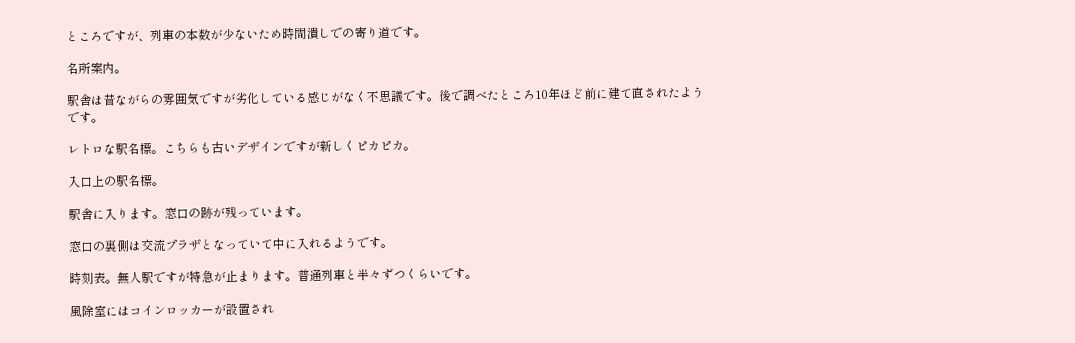ところですが、列車の本数が少ないため時間潰しでの寄り道です。

名所案内。

駅舎は昔ながらの雰囲気ですが劣化している感じがなく不思議です。後で調べたところ10年ほど前に建て直されたようです。

レトロな駅名標。こちらも古いデザインですが新しくピカピカ。

入口上の駅名標。

駅舎に入ります。窓口の跡が残っています。

窓口の裏側は交流プラザとなっていて中に入れるようです。

時刻表。無人駅ですが特急が止まります。普通列車と半々ずつくらいです。

風除室にはコインロッカーが設置され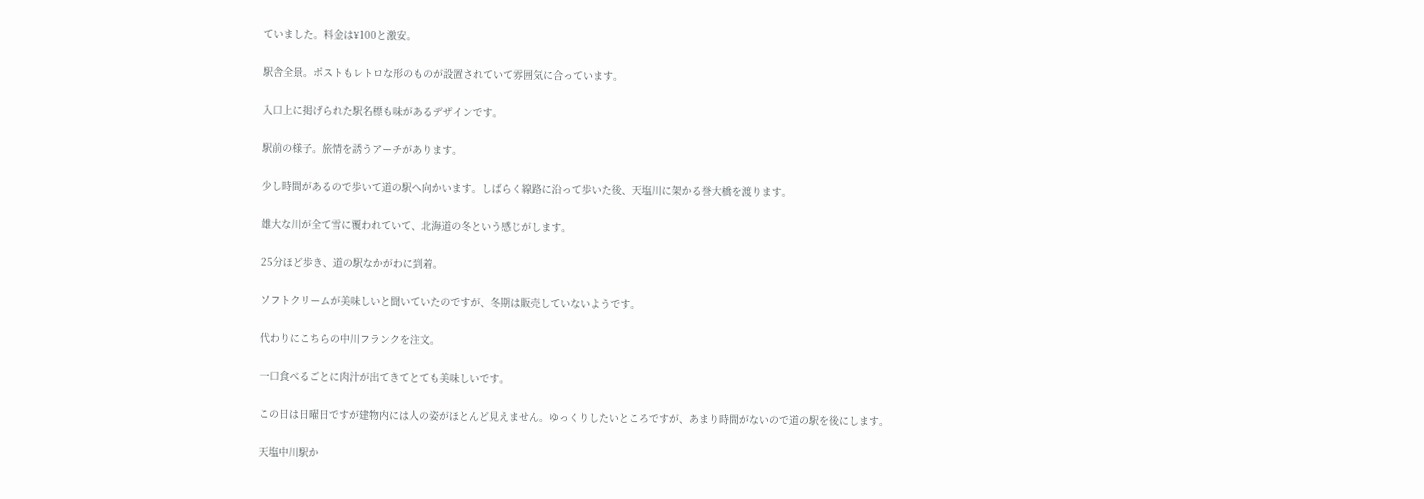ていました。料金は¥100と激安。

駅舎全景。ポストもレトロな形のものが設置されていて雰囲気に合っています。

入口上に掲げられた駅名標も味があるデザインです。

駅前の様子。旅情を誘うアーチがあります。

少し時間があるので歩いて道の駅へ向かいます。しばらく線路に沿って歩いた後、天塩川に架かる誉大橋を渡ります。

雄大な川が全て雪に覆われていて、北海道の冬という感じがします。

25分ほど歩き、道の駅なかがわに到着。

ソフトクリームが美味しいと聞いていたのですが、冬期は販売していないようです。

代わりにこちらの中川フランクを注文。

一口食べるごとに肉汁が出てきてとても美味しいです。

この日は日曜日ですが建物内には人の姿がほとんど見えません。ゆっくりしたいところですが、あまり時間がないので道の駅を後にします。

天塩中川駅か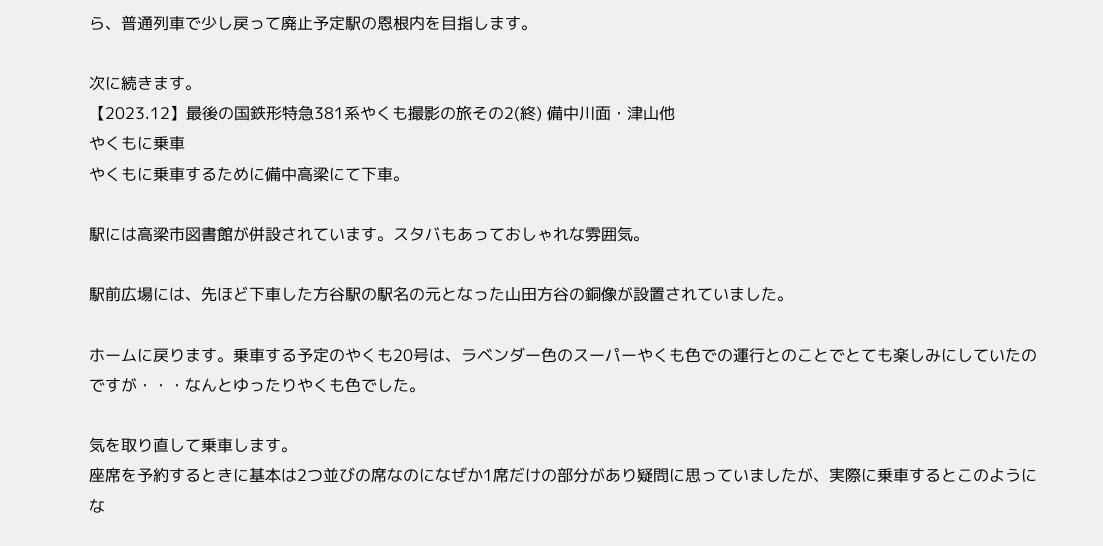ら、普通列車で少し戻って廃止予定駅の恩根内を目指します。

次に続きます。
【2023.12】最後の国鉄形特急381系やくも撮影の旅その2(終) 備中川面・津山他
やくもに乗車
やくもに乗車するために備中高梁にて下車。

駅には高梁市図書館が併設されています。スタバもあっておしゃれな雰囲気。

駅前広場には、先ほど下車した方谷駅の駅名の元となった山田方谷の銅像が設置されていました。

ホームに戻ります。乗車する予定のやくも20号は、ラベンダー色のスーパーやくも色での運行とのことでとても楽しみにしていたのですが・・・なんとゆったりやくも色でした。

気を取り直して乗車します。
座席を予約するときに基本は2つ並びの席なのになぜか1席だけの部分があり疑問に思っていましたが、実際に乗車するとこのようにな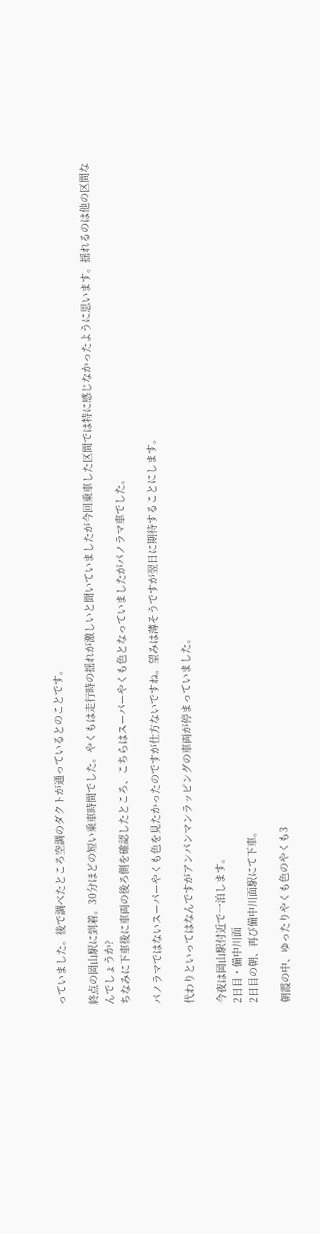っていました。後で調べたところ空調のダクトが通っているとのことです。

終点の岡山駅に到着。30分ほどの短い乗車時間でした。やくもは走行時の揺れが激しいと聞いていましたが今回乗車した区間では特に感じなかったように思います。揺れるのは他の区間なんでしょうか?
ちなみに下車後に車両の後ろ側を確認したところ、こちらはスーパーやくも色となっていましたがパノラマ車でした。

パノラマではないスーパーやくも色を見たかったのですが仕方ないですね。望みは薄そうですが翌日に期待することにします。

代わりといってはなんですがアンパンマンラッピングの車両が停まっていました。

今夜は岡山駅付近で一泊します。
2日目・備中川面
2日目の朝、再び備中川面駅にて下車。

朝霞の中、ゆったりやくも色のやくも3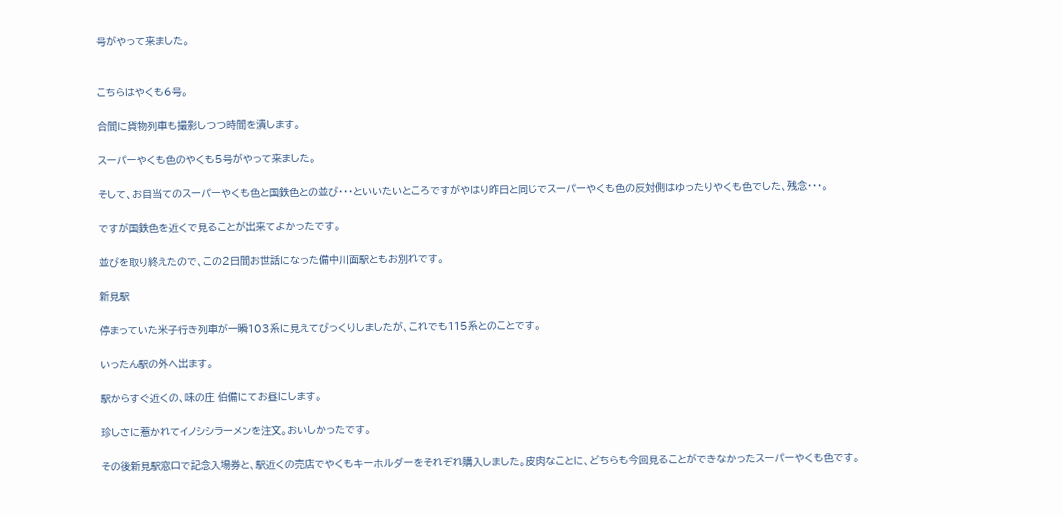号がやって来ました。


こちらはやくも6号。

合間に貨物列車も撮影しつつ時間を潰します。

スーパーやくも色のやくも5号がやって来ました。

そして、お目当てのスーパーやくも色と国鉄色との並び・・・といいたいところですがやはり昨日と同じでスーパーやくも色の反対側はゆったりやくも色でした、残念・・・。

ですが国鉄色を近くで見ることが出来てよかったです。

並びを取り終えたので、この2日間お世話になった備中川面駅ともお別れです。

新見駅

停まっていた米子行き列車が一瞬103系に見えてびっくりしましたが、これでも115系とのことです。

いったん駅の外へ出ます。

駅からすぐ近くの、味の庄 伯備にてお昼にします。

珍しさに惹かれてイノシシラーメンを注文。おいしかったです。

その後新見駅窓口で記念入場券と、駅近くの売店でやくもキーホルダーをそれぞれ購入しました。皮肉なことに、どちらも今回見ることができなかったスーパーやくも色です。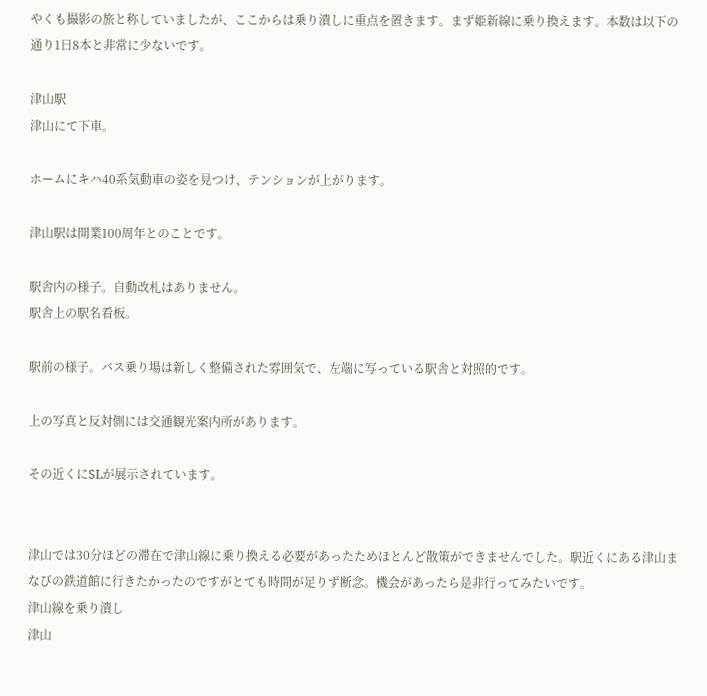やくも撮影の旅と称していましたが、ここからは乗り潰しに重点を置きます。まず姫新線に乗り換えます。本数は以下の通り1日8本と非常に少ないです。

津山駅
津山にて下車。

ホームにキハ40系気動車の姿を見つけ、テンションが上がります。

津山駅は開業100周年とのことです。

駅舎内の様子。自動改札はありません。
駅舎上の駅名看板。

駅前の様子。バス乗り場は新しく整備された雰囲気で、左端に写っている駅舎と対照的です。

上の写真と反対側には交通観光案内所があります。

その近くにSLが展示されています。


津山では30分ほどの滞在で津山線に乗り換える必要があったためほとんど散策ができませんでした。駅近くにある津山まなびの鉄道館に行きたかったのですがとても時間が足りず断念。機会があったら是非行ってみたいです。
津山線を乗り潰し
津山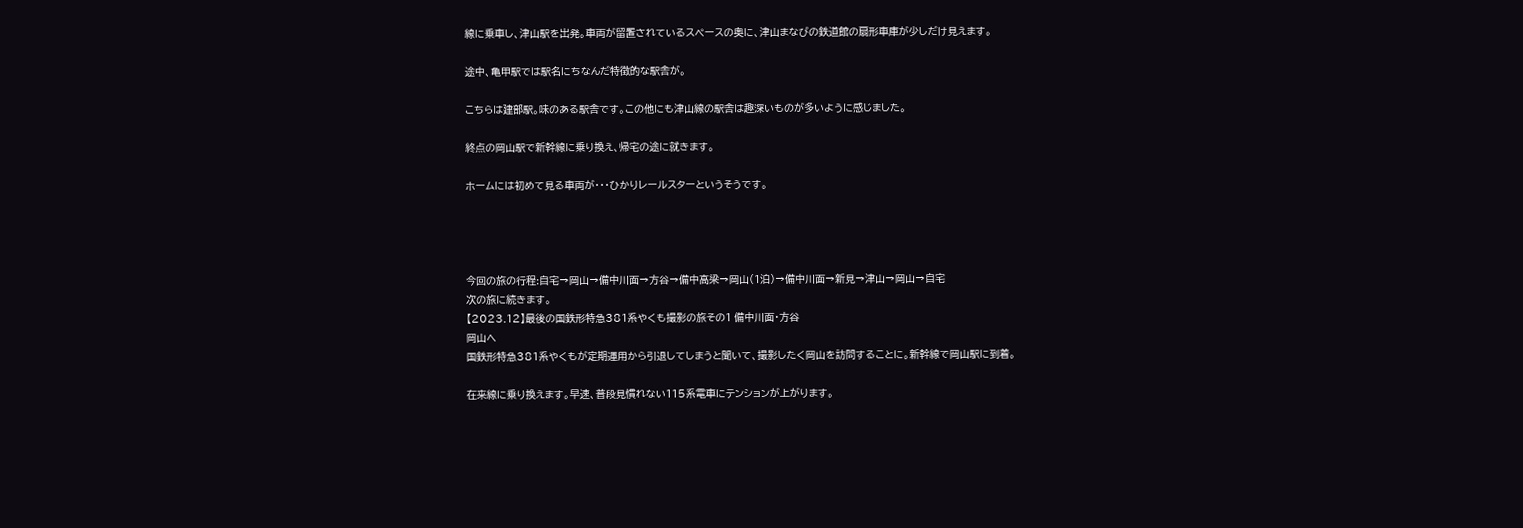線に乗車し、津山駅を出発。車両が留置されているスペースの奥に、津山まなびの鉄道館の扇形車庫が少しだけ見えます。

途中、亀甲駅では駅名にちなんだ特徴的な駅舎が。

こちらは建部駅。味のある駅舎です。この他にも津山線の駅舎は趣深いものが多いように感じました。

終点の岡山駅で新幹線に乗り換え、帰宅の途に就きます。

ホームには初めて見る車両が・・・ひかりレールスターというそうです。




今回の旅の行程:自宅→岡山→備中川面→方谷→備中高梁→岡山(1泊)→備中川面→新見→津山→岡山→自宅
次の旅に続きます。
【2023.12】最後の国鉄形特急381系やくも撮影の旅その1 備中川面・方谷
岡山へ
国鉄形特急381系やくもが定期運用から引退してしまうと聞いて、撮影したく岡山を訪問することに。新幹線で岡山駅に到着。

在来線に乗り換えます。早速、普段見慣れない115系電車にテンションが上がります。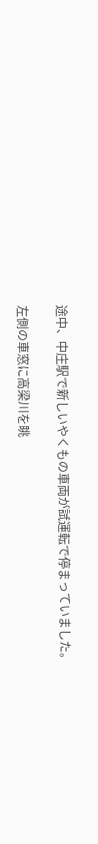途中、中庄駅で新しいやくもの車両が試運転で停まっていました。

左側の車窓に高梁川を眺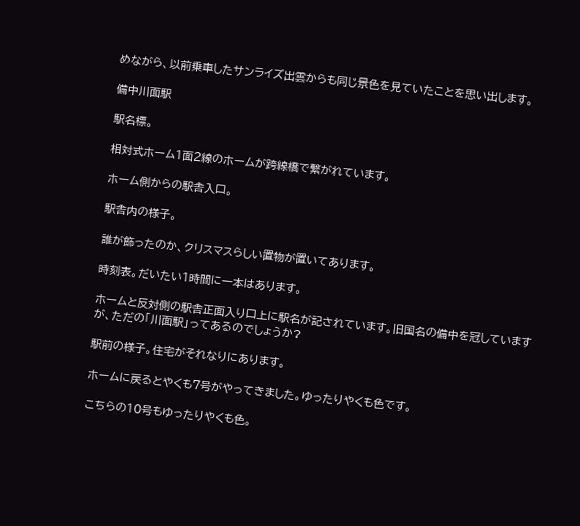めながら、以前乗車したサンライズ出雲からも同じ景色を見ていたことを思い出します。

備中川面駅

駅名標。

相対式ホーム1面2線のホームが跨線橋で繋がれています。

ホーム側からの駅舎入口。

駅舎内の様子。

誰が飾ったのか、クリスマスらしい置物が置いてあります。

時刻表。だいたい1時間に一本はあります。

ホームと反対側の駅舎正面入り口上に駅名が記されています。旧国名の備中を冠していますが、ただの「川面駅」ってあるのでしょうか?

駅前の様子。住宅がそれなりにあります。

ホームに戻るとやくも7号がやってきました。ゆったりやくも色です。

こちらの10号もゆったりやくも色。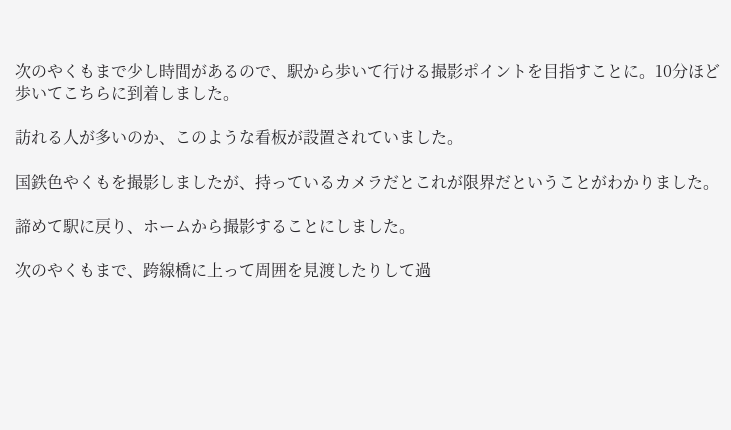次のやくもまで少し時間があるので、駅から歩いて行ける撮影ポイントを目指すことに。10分ほど歩いてこちらに到着しました。

訪れる人が多いのか、このような看板が設置されていました。

国鉄色やくもを撮影しましたが、持っているカメラだとこれが限界だということがわかりました。

諦めて駅に戻り、ホームから撮影することにしました。

次のやくもまで、跨線橋に上って周囲を見渡したりして過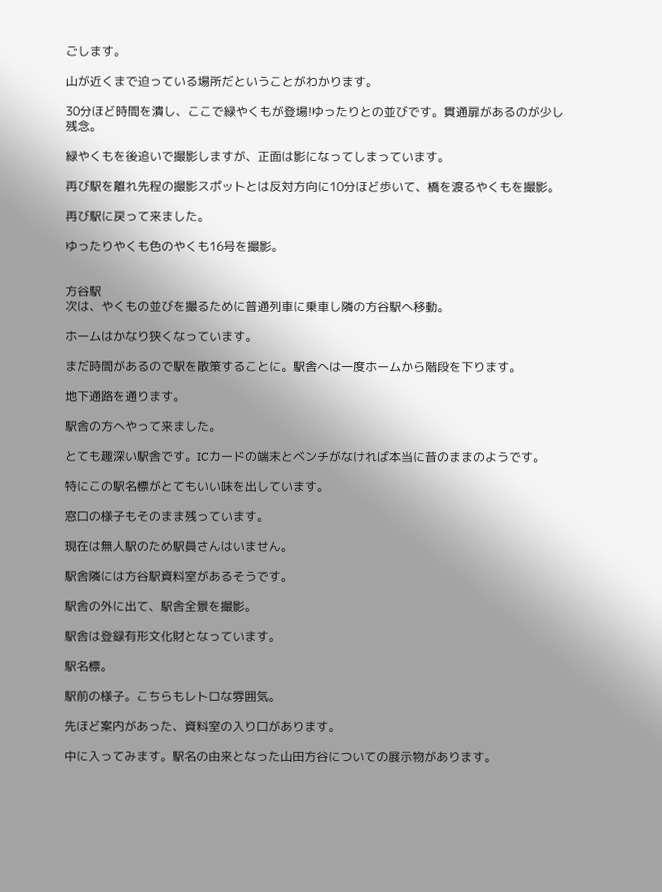ごします。

山が近くまで迫っている場所だということがわかります。

30分ほど時間を潰し、ここで緑やくもが登場!ゆったりとの並びです。貫通扉があるのが少し残念。

緑やくもを後追いで撮影しますが、正面は影になってしまっています。

再び駅を離れ先程の撮影スポットとは反対方向に10分ほど歩いて、橋を渡るやくもを撮影。

再び駅に戻って来ました。

ゆったりやくも色のやくも16号を撮影。


方谷駅
次は、やくもの並びを撮るために普通列車に乗車し隣の方谷駅へ移動。

ホームはかなり狭くなっています。

まだ時間があるので駅を散策することに。駅舎へは一度ホームから階段を下ります。

地下通路を通ります。

駅舎の方へやって来ました。

とても趣深い駅舎です。ICカードの端末とベンチがなければ本当に昔のままのようです。

特にこの駅名標がとてもいい味を出しています。

窓口の様子もそのまま残っています。

現在は無人駅のため駅員さんはいません。

駅舎隣には方谷駅資料室があるそうです。

駅舎の外に出て、駅舎全景を撮影。

駅舎は登録有形文化財となっています。

駅名標。

駅前の様子。こちらもレトロな雰囲気。

先ほど案内があった、資料室の入り口があります。

中に入ってみます。駅名の由来となった山田方谷についての展示物があります。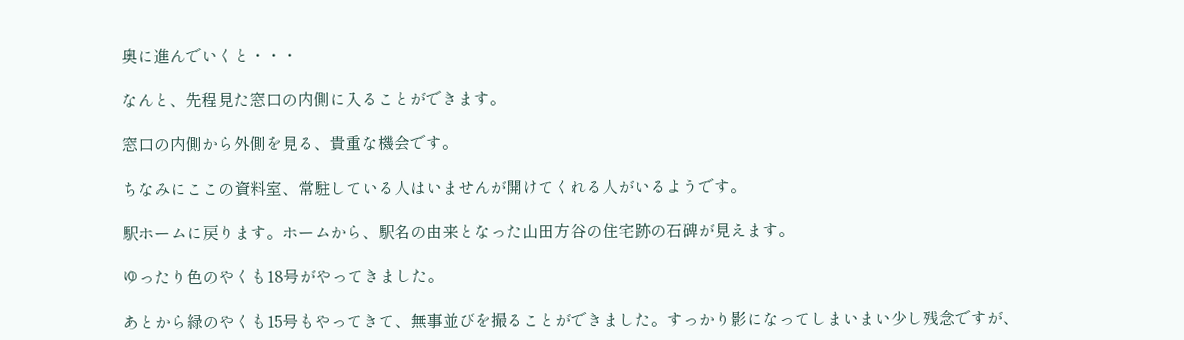奥に進んでいくと・・・

なんと、先程見た窓口の内側に入ることができます。

窓口の内側から外側を見る、貴重な機会です。

ちなみにここの資料室、常駐している人はいませんが開けてくれる人がいるようです。

駅ホームに戻ります。ホームから、駅名の由来となった山田方谷の住宅跡の石碑が見えます。

ゆったり色のやくも18号がやってきました。

あとから緑のやくも15号もやってきて、無事並びを撮ることができました。すっかり影になってしまいまい少し残念ですが、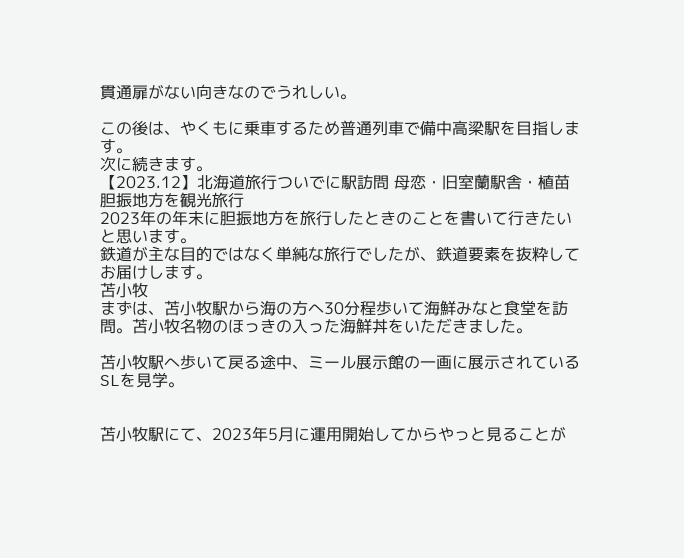貫通扉がない向きなのでうれしい。

この後は、やくもに乗車するため普通列車で備中高梁駅を目指します。
次に続きます。
【2023.12】北海道旅行ついでに駅訪問 母恋・旧室蘭駅舎・植苗
胆振地方を観光旅行
2023年の年末に胆振地方を旅行したときのことを書いて行きたいと思います。
鉄道が主な目的ではなく単純な旅行でしたが、鉄道要素を抜粋してお届けします。
苫小牧
まずは、苫小牧駅から海の方へ30分程歩いて海鮮みなと食堂を訪問。苫小牧名物のほっきの入った海鮮丼をいただきました。

苫小牧駅へ歩いて戻る途中、ミール展示館の一画に展示されているSLを見学。


苫小牧駅にて、2023年5月に運用開始してからやっと見ることが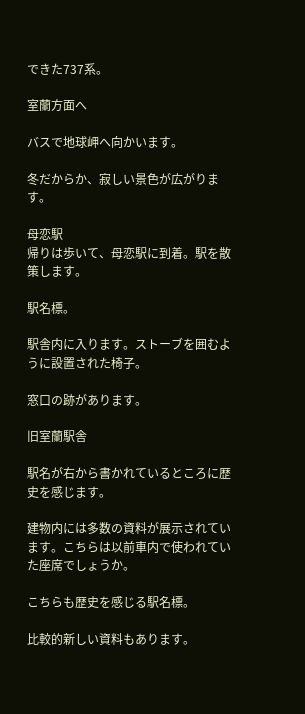できた737系。

室蘭方面へ

バスで地球岬へ向かいます。

冬だからか、寂しい景色が広がります。

母恋駅
帰りは歩いて、母恋駅に到着。駅を散策します。

駅名標。

駅舎内に入ります。ストーブを囲むように設置された椅子。

窓口の跡があります。

旧室蘭駅舎

駅名が右から書かれているところに歴史を感じます。

建物内には多数の資料が展示されています。こちらは以前車内で使われていた座席でしょうか。

こちらも歴史を感じる駅名標。

比較的新しい資料もあります。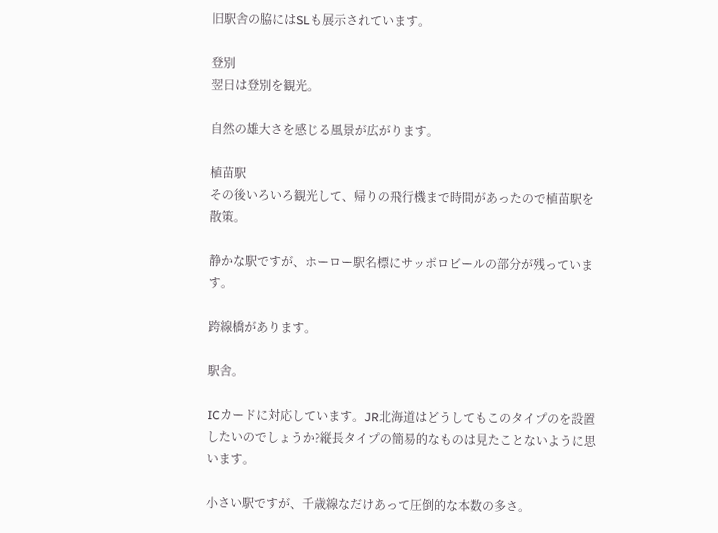旧駅舎の脇にはSLも展示されています。

登別
翌日は登別を観光。

自然の雄大さを感じる風景が広がります。

植苗駅
その後いろいろ観光して、帰りの飛行機まで時間があったので植苗駅を散策。

静かな駅ですが、ホーロー駅名標にサッポロビールの部分が残っています。

跨線橋があります。

駅舎。

ICカードに対応しています。JR北海道はどうしてもこのタイプのを設置したいのでしょうか?縦長タイプの簡易的なものは見たことないように思います。

小さい駅ですが、千歳線なだけあって圧倒的な本数の多さ。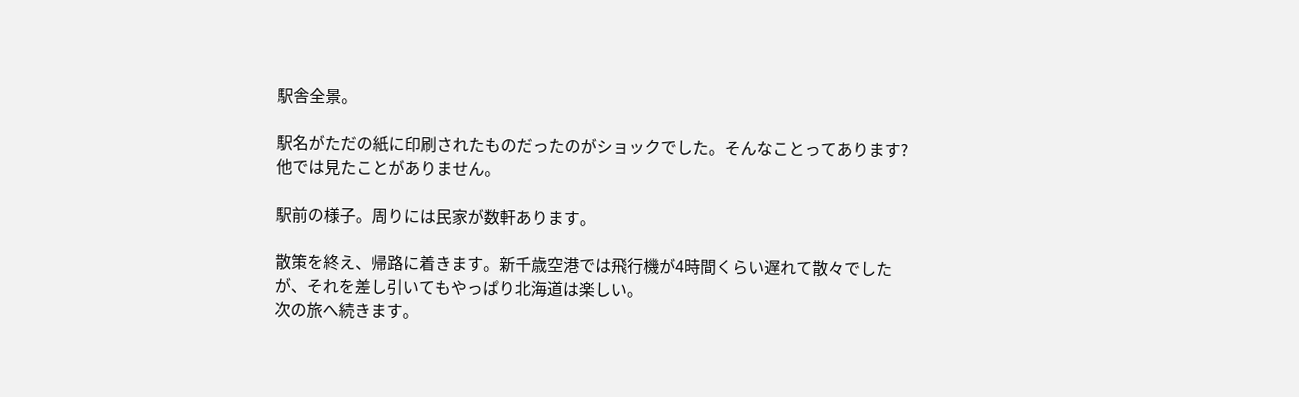駅舎全景。

駅名がただの紙に印刷されたものだったのがショックでした。そんなことってあります?他では見たことがありません。

駅前の様子。周りには民家が数軒あります。

散策を終え、帰路に着きます。新千歳空港では飛行機が4時間くらい遅れて散々でしたが、それを差し引いてもやっぱり北海道は楽しい。
次の旅へ続きます。